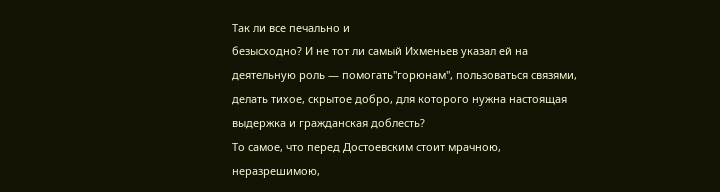Так ли все печально и
безысходно? И не тот ли самый Ихменьев указал ей на деятельную роль — помогать"горюнам", пользоваться связями, делать тихое, скрытое добро, для которого нужна настоящая выдержка и гражданская доблесть?
То самое, что перед Достоевским стоит мрачною, неразрешимою,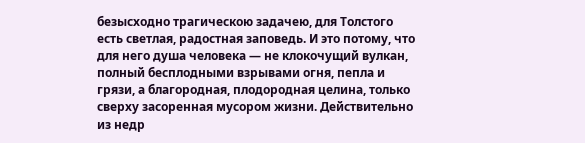безысходно трагическою задачею, для Толстого есть светлая, радостная заповедь. И это потому, что для него душа человека — не клокочущий вулкан, полный бесплодными взрывами огня, пепла и грязи, а благородная, плодородная целина, только сверху засоренная мусором жизни. Действительно из недр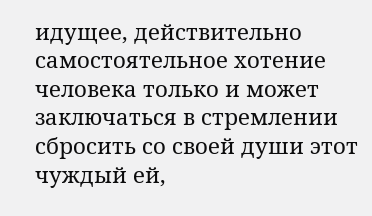идущее, действительно самостоятельное хотение человека только и может заключаться в стремлении сбросить со своей души этот чуждый ей,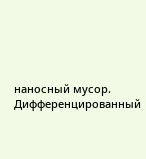наносный мусор.
Дифференцированный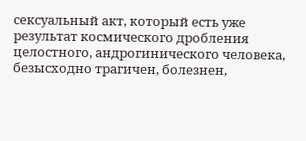сексуальный акт, который есть уже результат космического дробления целостного, андрогинического человека,
безысходно трагичен, болезнен,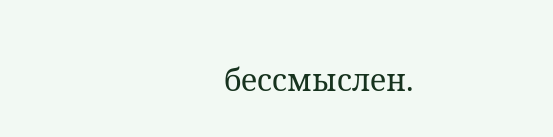бессмыслен.